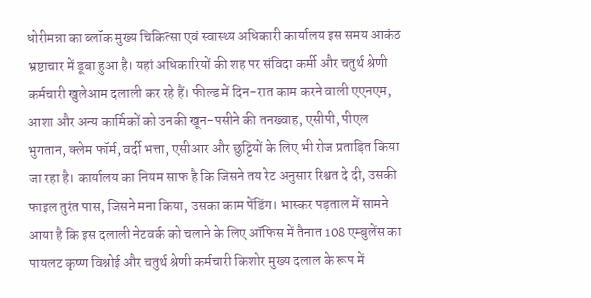धोरीमन्ना का ब्लॉक मुख्य चिकित्सा एवं स्वास्थ्य अधिकारी कार्यालय इस समय आकंठ भ्रष्टाचार में डूबा हुआ है। यहां अधिकारियों की शह पर संविदा कर्मी और चतुर्थ श्रेणी कर्मचारी खुलेआम दलाली कर रहे हैं। फील्ड में दिन-रात काम करने वाली एएनएम, आशा और अन्य कार्मिकों को उनकी खून-पसीने की तनख्वाह, एसीपी, पीएल भुगतान, क्लेम फॉर्म, वर्दी भत्ता, एसीआर और छुट्टियों के लिए भी रोज प्रताड़ित किया जा रहा है। कार्यालय का नियम साफ है कि जिसने तय रेट अनुसार रिश्वत दे दी, उसकी फाइल तुरंत पास, जिसने मना किया, उसका काम पेंडिंग। भास्कर पड़ताल में सामने आया है कि इस दलाली नेटवर्क को चलाने के लिए ऑफिस में तैनात 108 एम्बुलेंस का पायलट कृष्ण विश्नोई और चतुर्थ श्रेणी कर्मचारी किशोर मुख्य दलाल के रूप में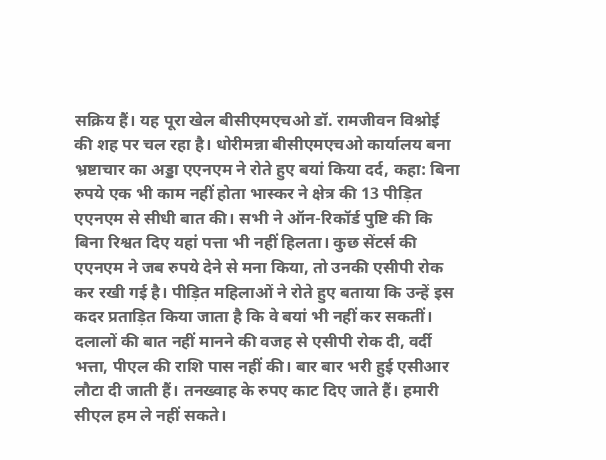सक्रिय हैं। यह पूरा खेल बीसीएमएचओ डॉ. रामजीवन विश्नोई की शह पर चल रहा है। धोरीमन्ना बीसीएमएचओ कार्यालय बना भ्रष्टाचार का अड्डा एएनएम ने रोते हुए बयां किया दर्द, कहा: बिना रुपये एक भी काम नहीं होता भास्कर ने क्षेत्र की 13 पीड़ित एएनएम से सीधी बात की। सभी ने ऑन-रिकॉर्ड पुष्टि की कि बिना रिश्वत दिए यहां पत्ता भी नहीं हिलता। कुछ सेंटर्स की एएनएम ने जब रुपये देने से मना किया, तो उनकी एसीपी रोक कर रखी गई है। पीड़ित महिलाओं ने रोते हुए बताया कि उन्हें इस कदर प्रताड़ित किया जाता है कि वे बयां भी नहीं कर सकतीं। दलालों की बात नहीं मानने की वजह से एसीपी रोक दी, वर्दी भत्ता, पीएल की राशि पास नहीं की। बार बार भरी हुई एसीआर लौटा दी जाती हैं। तनख्वाह के रुपए काट दिए जाते हैं। हमारी सीएल हम ले नहीं सकते।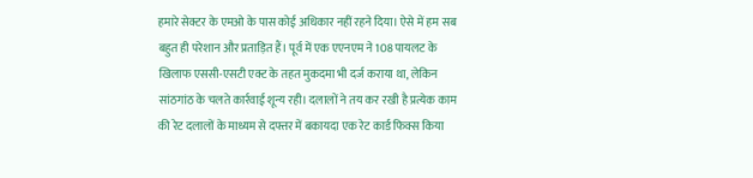हमारे सेक्टर के एमओ के पास कोई अधिकार नहीं रहने दिया। ऐसे में हम सब बहुत ही परेशान और प्रताड़ित हैं। पूर्व में एक एएनएम ने 108 पायलट के खिलाफ एससी-एसटी एक्ट के तहत मुकदमा भी दर्ज कराया था, लेकिन सांठगांठ के चलते कार्रवाई शून्य रही। दलालों ने तय कर रखी है प्रत्येक काम की रेट दलालों के माध्यम से दफ्तर में बकायदा एक रेट कार्ड फिक्स किया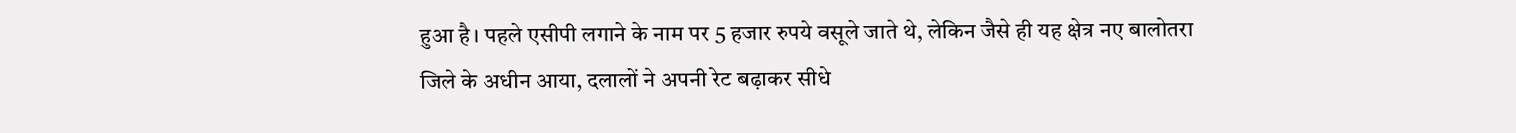हुआ है। पहले एसीपी लगाने के नाम पर 5 हजार रुपये वसूले जाते थे, लेकिन जैसे ही यह क्षेत्र नए बालोतरा जिले के अधीन आया, दलालों ने अपनी रेट बढ़ाकर सीधे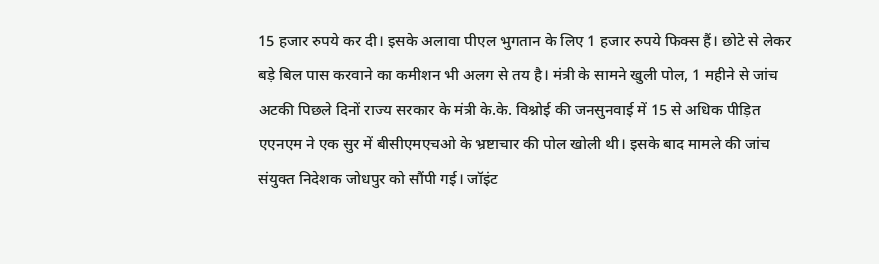15 हजार रुपये कर दी। इसके अलावा पीएल भुगतान के लिए 1 हजार रुपये फिक्स हैं। छोटे से लेकर बड़े बिल पास करवाने का कमीशन भी अलग से तय है। मंत्री के सामने खुली पोल, 1 महीने से जांच अटकी पिछले दिनों राज्य सरकार के मंत्री के.के. विश्नोई की जनसुनवाई में 15 से अधिक पीड़ित एएनएम ने एक सुर में बीसीएमएचओ के भ्रष्टाचार की पोल खोली थी। इसके बाद मामले की जांच संयुक्त निदेशक जोधपुर को सौंपी गई। जॉइंट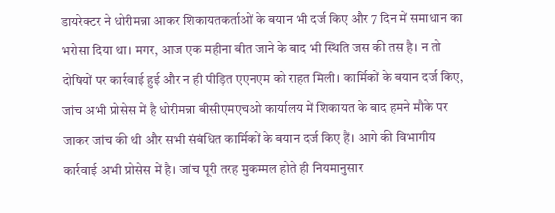डायरेक्टर ने धोरीमन्ना आकर शिकायतकर्ताओं के बयान भी दर्ज किए और 7 दिन में समाधान का भरोसा दिया था। मगर, आज एक महीना बीत जाने के बाद भी स्थिति जस की तस है। न तो दोषियों पर कार्रवाई हुई और न ही पीड़ित एएनएम को राहत मिली। कार्मिकों के बयान दर्ज किए, जांच अभी प्रोसेस में है धोरीमन्ना बीसीएमएचओ कार्यालय में शिकायत के बाद हमने मौके पर जाकर जांच की थी और सभी संबंधित कार्मिकों के बयान दर्ज किए हैं। आगे की विभागीय कार्रवाई अभी प्रोसेस में है। जांच पूरी तरह मुकम्मल होते ही नियमानुसार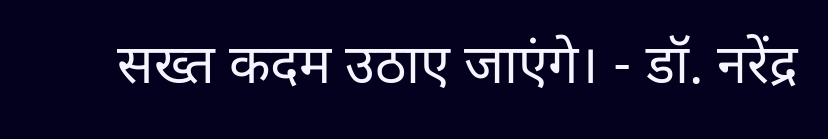सख्त कदम उठाए जाएंगे। - डॉ. नरेंद्र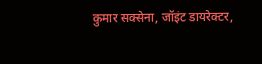कुमार सक्सेना, जॉइंट डायरेक्टर,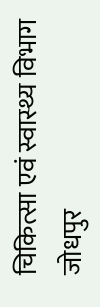चिकित्सा एवं स्वास्थ्य विभाग जोधपुर